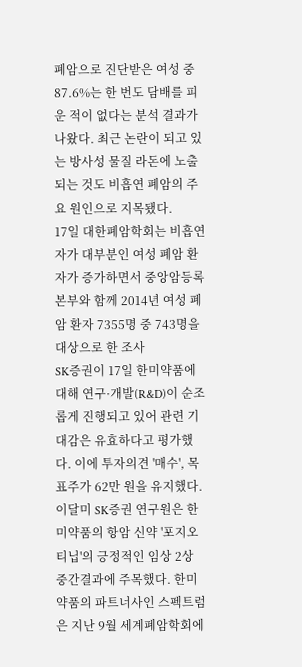폐암으로 진단받은 여성 중 87.6%는 한 번도 담배를 피운 적이 없다는 분석 결과가 나왔다. 최근 논란이 되고 있는 방사성 물질 라돈에 노출되는 것도 비흡연 폐암의 주요 원인으로 지목됐다.
17일 대한폐암학회는 비흡연자가 대부분인 여성 폐암 환자가 증가하면서 중앙암등록본부와 함께 2014년 여성 폐암 환자 7355명 중 743명을 대상으로 한 조사
SK증권이 17일 한미약품에 대해 연구·개발(R&D)이 순조롭게 진행되고 있어 관련 기대감은 유효하다고 평가했다. 이에 투자의견 '매수', 목표주가 62만 원을 유지했다.
이달미 SK증권 연구원은 한미약품의 항암 신약 '포지오티닙'의 긍정적인 임상 2상 중간결과에 주목했다. 한미약품의 파트너사인 스펙트럼은 지난 9월 세계폐암학회에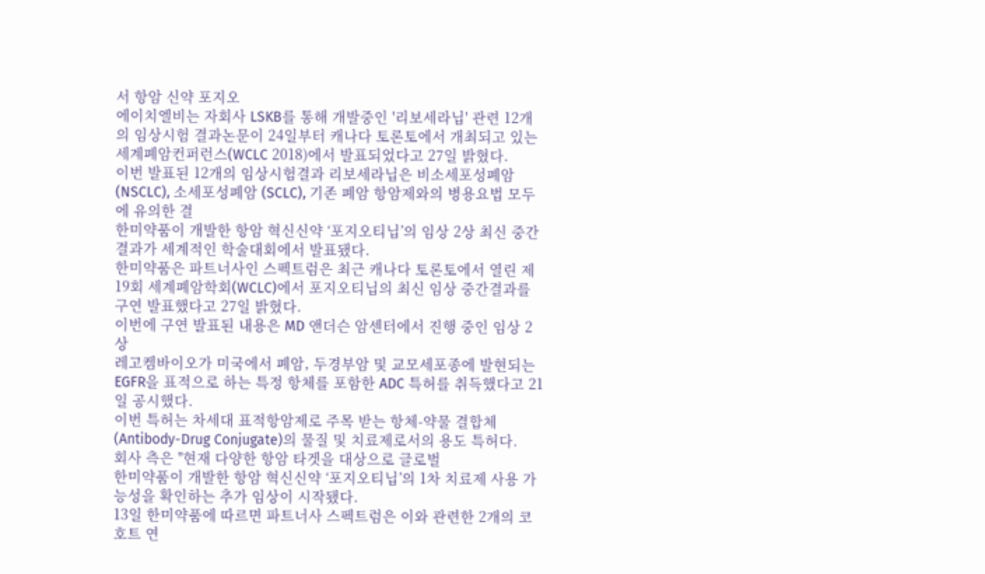서 항암 신약 포지오
에이치엘비는 자회사 LSKB를 통해 개발중인 '리보세라닙' 관련 12개의 임상시험 결과논문이 24일부터 캐나다 토론토에서 개최되고 있는 세계폐암컨퍼런스(WCLC 2018)에서 발표되었다고 27일 밝혔다.
이번 발표된 12개의 임상시험결과 리보세라닙은 비소세포성폐암(NSCLC), 소세포성폐암 (SCLC), 기존 폐암 항암제와의 병용요법 모두에 유의한 결
한미약품이 개발한 항암 혁신신약 ‘포지오티닙’의 임상 2상 최신 중간결과가 세계적인 학술대회에서 발표됐다.
한미약품은 파트너사인 스펙트럼은 최근 캐나다 토론토에서 열린 제19회 세계폐암학회(WCLC)에서 포지오티닙의 최신 임상 중간결과를 구연 발표했다고 27일 밝혔다.
이번에 구연 발표된 내용은 MD 앤더슨 암센터에서 진행 중인 임상 2상
레고켐바이오가 미국에서 폐암, 두경부암 및 교모세포종에 발현되는 EGFR을 표적으로 하는 특정 항체를 포함한 ADC 특허를 취득했다고 21일 공시했다.
이번 특허는 차세대 표적항암제로 주목 받는 항체-약물 결합체(Antibody-Drug Conjugate)의 물질 및 치료제로서의 용도 특허다.
회사 측은 "현재 다양한 항암 타겟을 대상으로 글로벌
한미약품이 개발한 항암 혁신신약 ‘포지오티닙’의 1차 치료제 사용 가능성을 확인하는 추가 임상이 시작됐다.
13일 한미약품에 따르면 파트너사 스펙트럼은 이와 관련한 2개의 코호트 연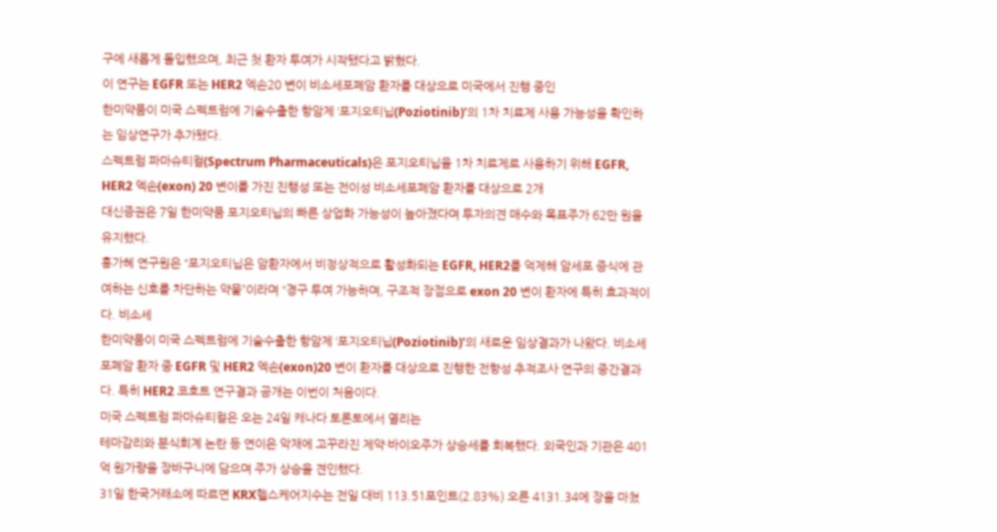구에 새롭게 돌입했으며, 최근 첫 환자 투여가 시작됐다고 밝혔다.
이 연구는 EGFR 또는 HER2 엑손20 변이 비소세포폐암 환자를 대상으로 미국에서 진행 중인
한미약품이 미국 스펙트럼에 기술수출한 항암제 ‘포지오티닙(Poziotinib)’의 1차 치료제 사용 가능성을 확인하는 임상연구가 추가됐다.
스펙트럼 파마슈티컬(Spectrum Pharmaceuticals)은 포지오티닙을 1차 치료제로 사용하기 위해 EGFR, HER2 엑손(exon) 20 변이를 가진 진행성 또는 전이성 비소세포폐암 환자를 대상으로 2개
대신증권은 7일 한미약품 포지오티닙의 빠른 상업화 가능성이 높아졌다며 투자의견 매수와 목표주가 62만 원을 유지했다.
홍가혜 연구원은 “포지오티닙은 암환자에서 비정상적으로 활성화되는 EGFR, HER2를 억제해 암세포 증식에 관여하는 신호를 차단하는 약물”이라며 “경구 투여 가능하며, 구조적 장점으로 exon 20 변이 환자에 특히 효과적이다. 비소세
한미약품이 미국 스펙트럼에 기술수출한 항암제 ‘포지오티닙(Poziotinib)’의 새로운 임상결과가 나왔다. 비소세포폐암 환자 중 EGFR 및 HER2 엑손(exon)20 변이 환자를 대상으로 진행한 전향성 추적조사 연구의 중간결과다. 특히 HER2 코호트 연구결과 공개는 이번이 처음이다.
미국 스펙트럼 파마슈티컬은 오는 24일 캐나다 토론토에서 열리는
테마감리와 분식회계 논란 등 연이은 악재에 고꾸라진 제약·바이오주가 상승세를 회복했다. 외국인과 기관은 401억 원가량을 장바구니에 담으며 주가 상승을 견인했다.
31일 한국거래소에 따르면 KRX헬스케어지수는 전일 대비 113.51포인트(2.83%) 오른 4131.34에 장을 마쳤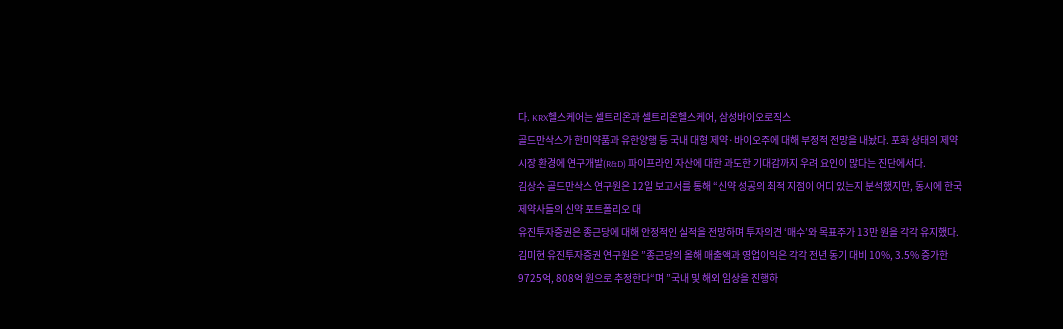다. KRX헬스케어는 셀트리온과 셀트리온헬스케어, 삼성바이오로직스
골드만삭스가 한미약품과 유한양행 등 국내 대형 제약·바이오주에 대해 부정적 전망을 내놨다. 포화 상태의 제약시장 환경에 연구개발(R&D) 파이프라인 자산에 대한 과도한 기대감까지 우려 요인이 많다는 진단에서다.
김상수 골드만삭스 연구원은 12일 보고서를 통해 “신약 성공의 최적 지점이 어디 있는지 분석했지만, 동시에 한국 제약사들의 신약 포트폴리오 대
유진투자증권은 종근당에 대해 안정적인 실적을 전망하며 투자의견 ‘매수’와 목표주가 13만 원을 각각 유지했다.
김미현 유진투자증권 연구원은 ”종근당의 올해 매출액과 영업이익은 각각 전년 동기 대비 10%, 3.5% 증가한 9725억, 808억 원으로 추정한다“며 ”국내 및 해외 임상을 진행하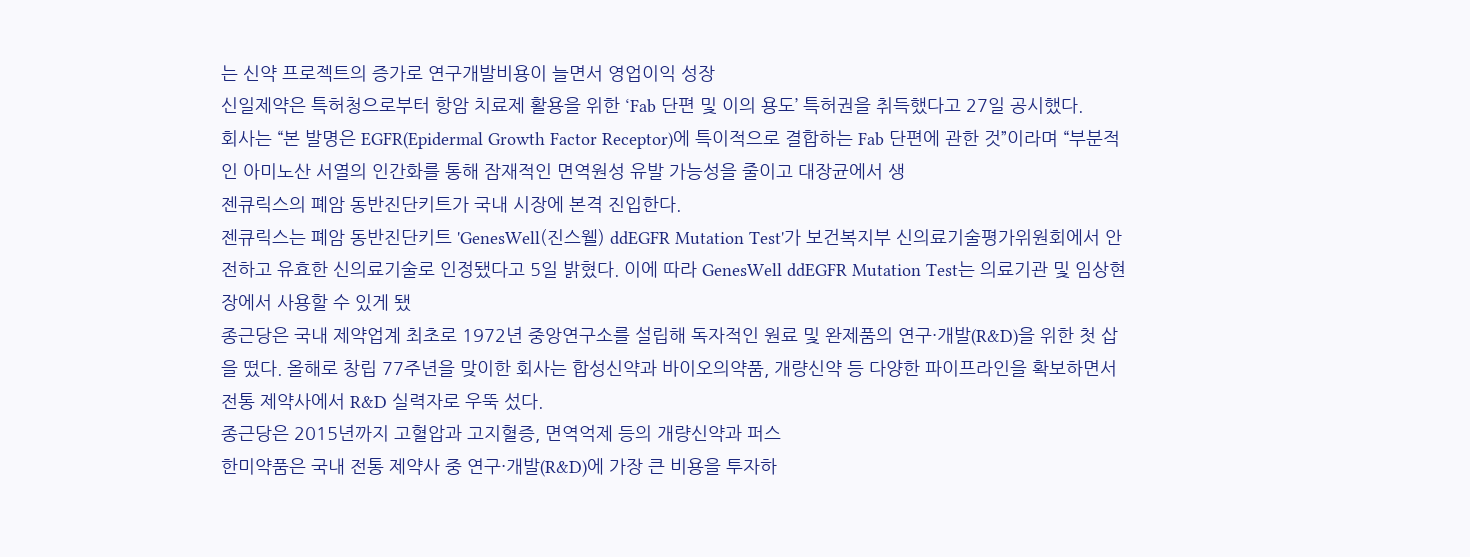는 신약 프로젝트의 증가로 연구개발비용이 늘면서 영업이익 성장
신일제약은 특허청으로부터 항암 치료제 활용을 위한 ‘Fab 단편 및 이의 용도’ 특허권을 취득했다고 27일 공시했다.
회사는 “본 발명은 EGFR(Epidermal Growth Factor Receptor)에 특이적으로 결합하는 Fab 단편에 관한 것”이라며 “부분적인 아미노산 서열의 인간화를 통해 잠재적인 면역원성 유발 가능성을 줄이고 대장균에서 생
젠큐릭스의 폐암 동반진단키트가 국내 시장에 본격 진입한다.
젠큐릭스는 폐암 동반진단키트 'GenesWell(진스웰) ddEGFR Mutation Test'가 보건복지부 신의료기술평가위원회에서 안전하고 유효한 신의료기술로 인정됐다고 5일 밝혔다. 이에 따라 GenesWell ddEGFR Mutation Test는 의료기관 및 임상현장에서 사용할 수 있게 됐
종근당은 국내 제약업계 최초로 1972년 중앙연구소를 설립해 독자적인 원료 및 완제품의 연구·개발(R&D)을 위한 첫 삽을 떴다. 올해로 창립 77주년을 맞이한 회사는 합성신약과 바이오의약품, 개량신약 등 다양한 파이프라인을 확보하면서 전통 제약사에서 R&D 실력자로 우뚝 섰다.
종근당은 2015년까지 고혈압과 고지혈증, 면역억제 등의 개량신약과 퍼스
한미약품은 국내 전통 제약사 중 연구·개발(R&D)에 가장 큰 비용을 투자하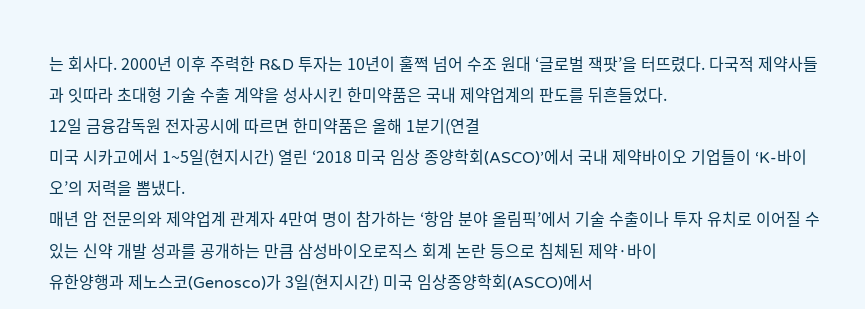는 회사다. 2000년 이후 주력한 R&D 투자는 10년이 훌쩍 넘어 수조 원대 ‘글로벌 잭팟’을 터뜨렸다. 다국적 제약사들과 잇따라 초대형 기술 수출 계약을 성사시킨 한미약품은 국내 제약업계의 판도를 뒤흔들었다.
12일 금융감독원 전자공시에 따르면 한미약품은 올해 1분기(연결
미국 시카고에서 1~5일(현지시간) 열린 ‘2018 미국 임상 종양학회(ASCO)’에서 국내 제약바이오 기업들이 ‘K-바이오’의 저력을 뽐냈다.
매년 암 전문의와 제약업계 관계자 4만여 명이 참가하는 ‘항암 분야 올림픽’에서 기술 수출이나 투자 유치로 이어질 수 있는 신약 개발 성과를 공개하는 만큼 삼성바이오로직스 회계 논란 등으로 침체된 제약·바이
유한양행과 제노스코(Genosco)가 3일(현지시간) 미국 임상종양학회(ASCO)에서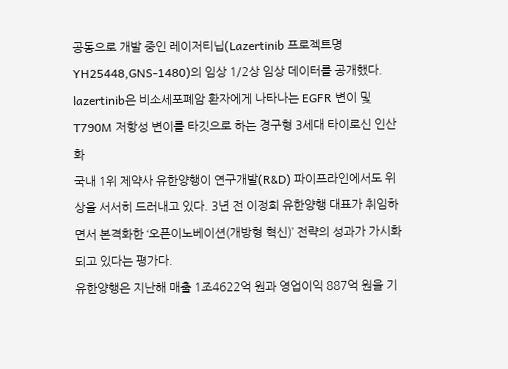공동으로 개발 중인 레이저티닙(Lazertinib 프로젝트명 YH25448,GNS-1480)의 임상 1/2상 임상 데이터를 공개했다. lazertinib은 비소세포폐암 환자에게 나타나는 EGFR 변이 및 T790M 저항성 변이를 타깃으로 하는 경구형 3세대 타이로신 인산화
국내 1위 제약사 유한양행이 연구개발(R&D) 파이프라인에서도 위상을 서서히 드러내고 있다. 3년 전 이정희 유한양행 대표가 취임하면서 본격화한 ‘오픈이노베이션(개방형 혁신)’ 전략의 성과가 가시화되고 있다는 평가다.
유한양행은 지난해 매출 1조4622억 원과 영업이익 887억 원을 기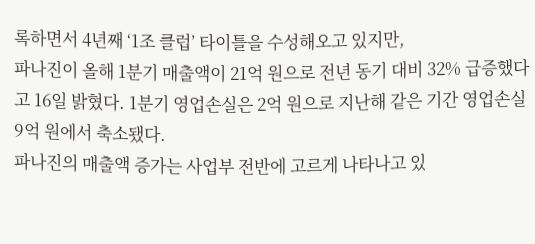록하면서 4년째 ‘1조 클럽’ 타이틀을 수성해오고 있지만,
파나진이 올해 1분기 매출액이 21억 원으로 전년 동기 대비 32% 급증했다고 16일 밝혔다. 1분기 영업손실은 2억 원으로 지난해 같은 기간 영업손실 9억 원에서 축소됐다.
파나진의 매출액 증가는 사업부 전반에 고르게 나타나고 있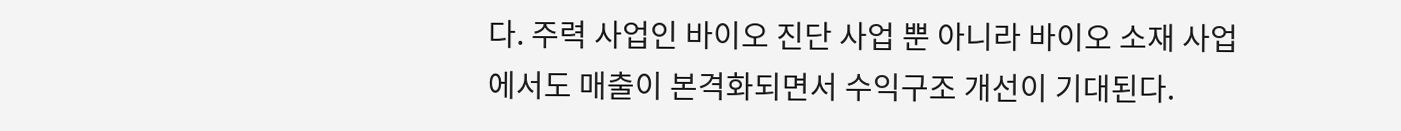다. 주력 사업인 바이오 진단 사업 뿐 아니라 바이오 소재 사업에서도 매출이 본격화되면서 수익구조 개선이 기대된다.